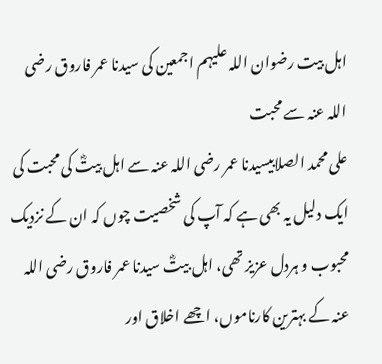اہل بیت رضوان اللہ علیہم اجمعین کی سیدنا عمر فاروق رضی اللہ عنہ سے محبت
علی محمد الصلابیسیدنا عمر رضی اللہ عنہ سے اہل بیتؓ کی محبت کی ایک دلیل یہ بھی ہے کہ آپ کی شخصیت چوں کہ ان کے نزدیک محبوب و ہردل عزیز تھی، اہل بیتؓ سیدنا عمر فاروق رضی اللہ عنہ کے بہترین کارناموں، اچھے اخلاق اور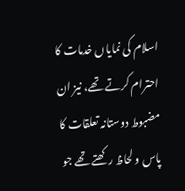اسلام کی نمایاں خدمات کا احترام کرتے تھے، نیز ان مضبوط دوستانہ تعلقات کا پاس و لحاظ رکھتے تھے جو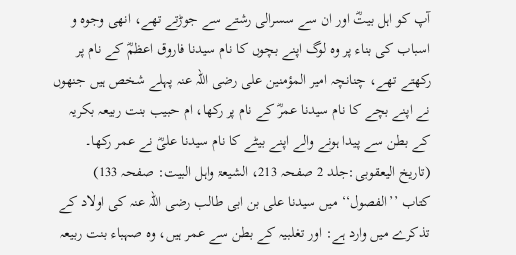آپ کو اہل بیتؓ اور ان سے سسرالی رشتے سے جوڑتے تھے، انھی وجوہ و اسباب کی بناء پر وہ لوگ اپنے بچوں کا نام سیدنا فاروق اعظمؓ کے نام پر رکھتے تھے، چنانچہ امیر المؤمنین علی رضی اللہ عنہ پہلے شخص ہیں جنھوں نے اپنے بچے کا نام سیدنا عمرؓ کے نام پر رکھا، ام حبیب بنت ربیعہ بکریہ کے بطن سے پیدا ہونے والے اپنے بیٹے کا نام سیدنا علیؓ نے عمر رکھا۔
(تاریخ الیعقوبی:جلد 2 صفحہ 213، الشیعۃ واہل البیت: صفحہ 133)
کتاب ’’الفصول‘‘ میں سیدنا علی بن ابی طالب رضی اللہ عنہ کی اولاد کے تذکرے میں وارد ہے: اور تغلبیہ کے بطن سے عمر ہیں، وہ صہباء بنت ربیعہ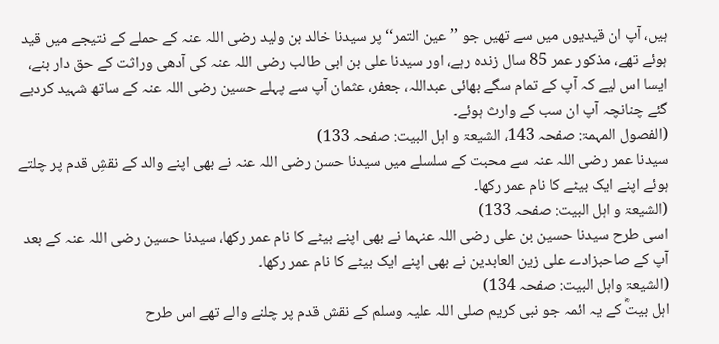ہیں، آپ ان قیدیوں میں سے تھیں جو ’’عین التمر‘‘ پر سیدنا خالد بن ولید رضی اللہ عنہ کے حملے کے نتیجے میں قید ہوئے تھے، مذکور عمر 85 سال زندہ رہے، اور سیدنا علی بن ابی طالب رضی اللہ عنہ کی آدھی وراثت کے حق دار بنے، ایسا اس لیے کہ آپ کے تمام سگے بھائی عبداللہ، جعفر، عثمان آپ سے پہلے حسین رضی اللہ عنہ کے ساتھ شہید کردیے گئے چنانچہ آپ ان سب کے وارث ہوئے۔
(الفصول المہمۃ: صفحہ 143، الشیعۃ و اہل البیت: صفحہ 133)
سیدنا عمر رضی اللہ عنہ سے محبت کے سلسلے میں سیدنا حسن رضی اللہ عنہ نے بھی اپنے والد کے نقشِ قدم پر چلتے ہوئے اپنے ایک بیٹے کا نام عمر رکھا۔
(الشیعۃ و اہل البیت: صفحہ 133)
اسی طرح سیدنا حسین بن علی رضی اللہ عنہما نے بھی اپنے بیٹے کا نام عمر رکھا، سیدنا حسین رضی اللہ عنہ کے بعد آپ کے صاحبزادے علی زین العابدین نے بھی اپنے ایک بیٹے کا نام عمر رکھا۔
(الشیعۃ واہل البیت: صفحہ 134)
اہل بیتؓ کے یہ ائمہ جو نبی کریم صلی اللہ علیہ وسلم کے نقش قدم پر چلنے والے تھے اس طرح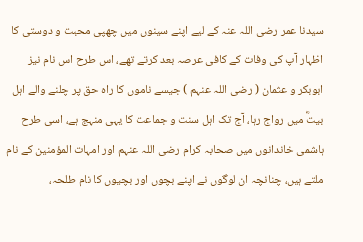سیدنا عمر رضی اللہ عنہ کے لیے اپنے سینوں میں چھپی محبت و دوستی کا اظہار آپ کی وفات کے کافی عرصہ بعد کرتے تھے، اس طرح اس نام نیز ابوبکر و عثمان ( رضی اللہ عنہم ) جیسے ناموں کا راہ حق پر چلنے والے اہل بیتؓ میں رواج رہا، آج تک اہل سنت و جماعت کا یہی منہج ہے، اسی طرح ہاشمی خاندانوں میں صحابہ کرام رضی اللہ عنہم اور امہات المؤمنین کے نام ملتے ہیں، چنانچہ ان لوگوں نے اپنے بچوں اور بچیوں کا نام طلحہ،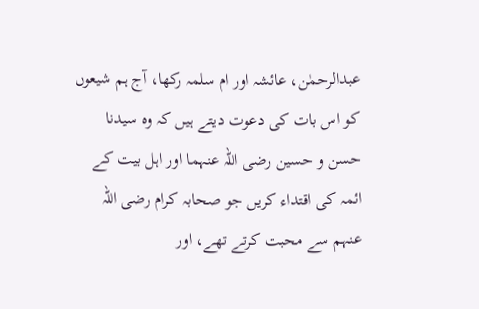عبدالرحمٰن، عائشہ اور ام سلمہ رکھا، آج ہم شیعوں کو اس بات کی دعوت دیتے ہیں کہ وہ سیدنا حسن و حسین رضی اللہ عنہما اور اہل بیت کے ائمہ کی اقتداء کریں جو صحابہ کرام رضی اللہ عنہم سے محبت کرتے تھے، اور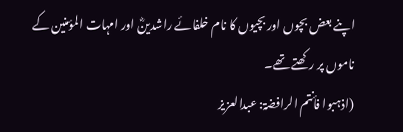اپنے بعض بچوں اور بچیوں کا نام خلفائے راشدینؓ اور امہات المؤمنین کے ناموں پر رکھتے تھے۔
(اذہبوا فأنتم الرافضۃ: عبدالعزیز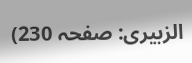الزبیری: صفحہ 230)